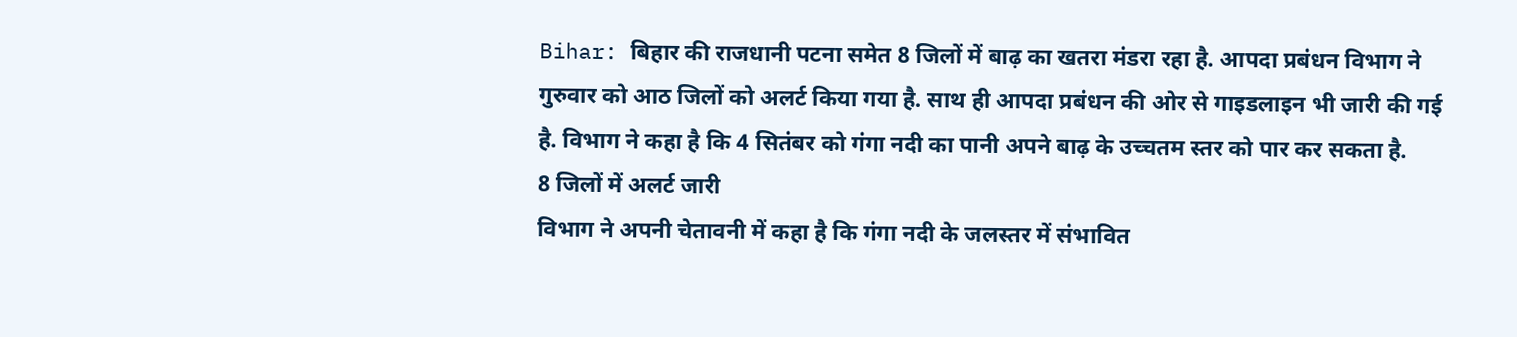Bihar: बिहार की राजधानी पटना समेत 8 जिलों में बाढ़ का खतरा मंडरा रहा है. आपदा प्रबंधन विभाग ने गुरुवार को आठ जिलों को अलर्ट किया गया है. साथ ही आपदा प्रबंधन की ओर से गाइडलाइन भी जारी की गई है. विभाग ने कहा है कि 4 सितंबर को गंगा नदी का पानी अपने बाढ़ के उच्चतम स्तर को पार कर सकता है.
8 जिलों में अलर्ट जारी
विभाग ने अपनी चेतावनी में कहा है कि गंगा नदी के जलस्तर में संभावित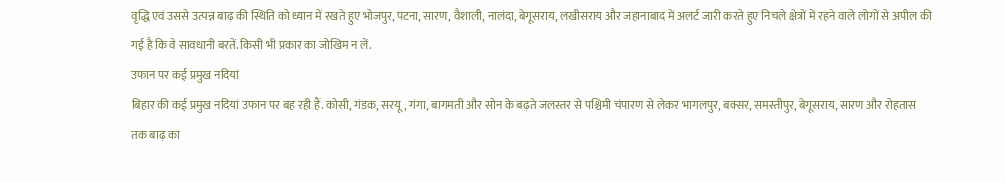वृद्धि एवं उससे उत्पन्न बाढ़ की स्थिति को ध्यान में रखते हुए भोजपुर, पटना, सारण, वैशाली, नालंदा, बेगूसराय, लखीसराय और जहानाबाद में अलर्ट जारी करते हुए निचले क्षेत्रों में रहने वाले लोगों से अपील की गई है कि वे सावधानी बरतें. किसी भी प्रकार का जोखिम न लें.
उफान पर कई प्रमुख नदियां
बिहार की कई प्रमुख नदियां उफान पर बह रही हैं. कोसी, गंडक, सरयू, गंगा, बागमती और सोन के बढ़ते जलस्तर से पश्चिमी चंपारण से लेकर भागलपुर, बक्सर, समस्तीपुर, बेगूसराय, सारण और रोहतास तक बाढ़ का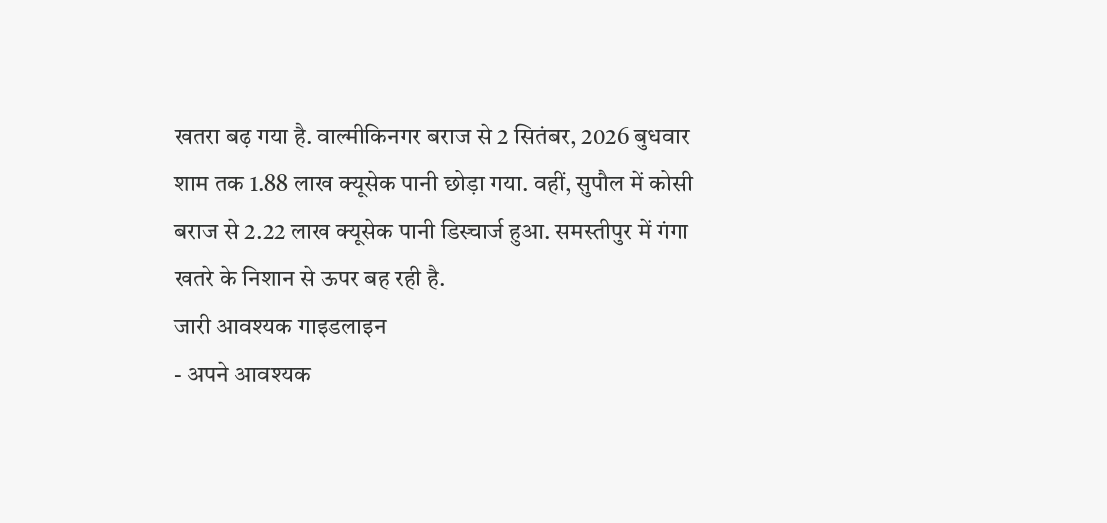खतरा बढ़ गया है. वाल्मीकिनगर बराज से 2 सितंबर, 2026 बुधवार शाम तक 1.88 लाख क्यूसेक पानी छोड़ा गया. वहीं, सुपौल में कोसी बराज से 2.22 लाख क्यूसेक पानी डिस्चार्ज हुआ. समस्तीपुर में गंगा खतरे के निशान से ऊपर बह रही है.
जारी आवश्यक गाइडलाइन
- अपने आवश्यक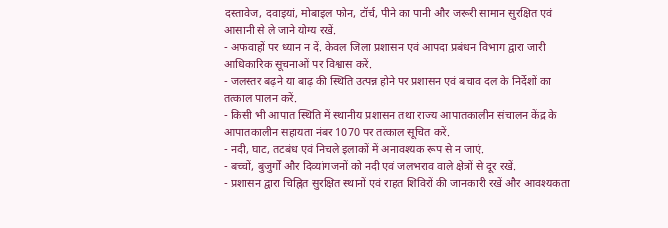दस्तावेज, दवाइयां, मोबाइल फोन, टॉर्च, पीने का पानी और जरूरी सामान सुरक्षित एवं आसानी से ले जाने योग्य रखें.
- अफवाहों पर ध्यान न दें. केवल जिला प्रशासन एवं आपदा प्रबंधन विभाग द्वारा जारी आधिकारिक सूचनाओं पर विश्वास करें.
- जलस्तर बढ़ने या बाढ़ की स्थिति उत्पन्न होने पर प्रशासन एवं बचाव दल के निर्देशों का तत्काल पालन करें.
- किसी भी आपात स्थिति में स्थानीय प्रशासन तथा राज्य आपातकालीन संचालन केंद्र के आपातकालीन सहायता नंबर 1070 पर तत्काल सूचित करें.
- नदी, घाट, तटबंध एवं निचले इलाकों में अनावश्यक रूप से न जाएं.
- बच्चों, बुजुर्गों और दिव्यांगजनों को नदी एवं जलभराव वाले क्षेत्रों से दूर रखें.
- प्रशासन द्वारा चिह्नित सुरक्षित स्थानों एवं राहत शिविरों की जानकारी रखें और आवश्यकता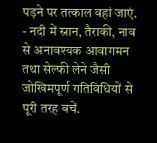पड़ने पर तत्काल वहां जाएं.
- नदी में स्नान, तैराकी, नाव से अनावश्यक आवागमन तथा सेल्फी लेने जैसी जोखिमपूर्ण गतिविधियों से पूरी तरह बचें.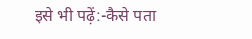इसे भी पढ़ें:-कैसे पता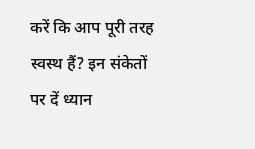करें कि आप पूरी तरह स्वस्थ हैं? इन संकेतों पर दें ध्यान